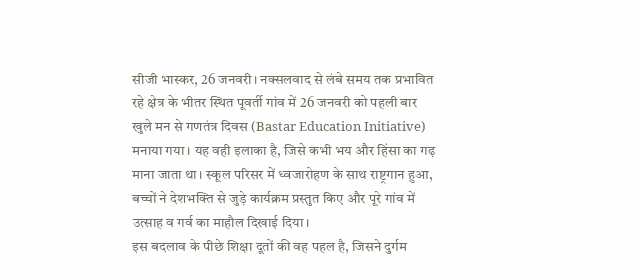सीजी भास्कर, 26 जनवरी। नक्सलवाद से लंबे समय तक प्रभावित रहे क्षेत्र के भीतर स्थित पूवर्ती गांव में 26 जनवरी को पहली बार खुले मन से गणतंत्र दिवस (Bastar Education Initiative) मनाया गया। यह वही इलाका है, जिसे कभी भय और हिंसा का गढ़ माना जाता था। स्कूल परिसर में ध्वजारोहण के साथ राष्ट्रगान हुआ, बच्चों ने देशभक्ति से जुड़े कार्यक्रम प्रस्तुत किए और पूरे गांव में उत्साह व गर्व का माहौल दिखाई दिया।
इस बदलाव के पीछे शिक्षा दूतों की वह पहल है, जिसने दुर्गम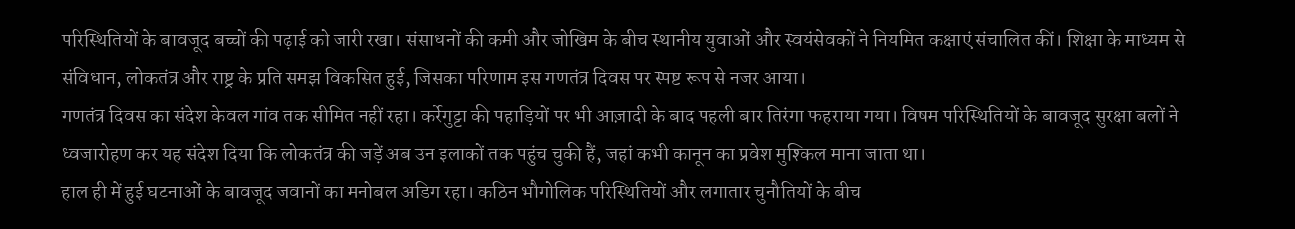परिस्थितियों के बावजूद बच्चों की पढ़ाई को जारी रखा। संसाधनों की कमी और जोखिम के बीच स्थानीय युवाओं और स्वयंसेवकों ने नियमित कक्षाएं संचालित कीं। शिक्षा के माध्यम से संविधान, लोकतंत्र और राष्ट्र के प्रति समझ विकसित हुई, जिसका परिणाम इस गणतंत्र दिवस पर स्पष्ट रूप से नजर आया।
गणतंत्र दिवस का संदेश केवल गांव तक सीमित नहीं रहा। कर्रेगुट्टा की पहाड़ियों पर भी आज़ादी के बाद पहली बार तिरंगा फहराया गया। विषम परिस्थितियों के बावजूद सुरक्षा बलों ने ध्वजारोहण कर यह संदेश दिया कि लोकतंत्र की जड़ें अब उन इलाकों तक पहुंच चुकी हैं, जहां कभी कानून का प्रवेश मुश्किल माना जाता था।
हाल ही में हुई घटनाओं के बावजूद जवानों का मनोबल अडिग रहा। कठिन भौगोलिक परिस्थितियों और लगातार चुनौतियों के बीच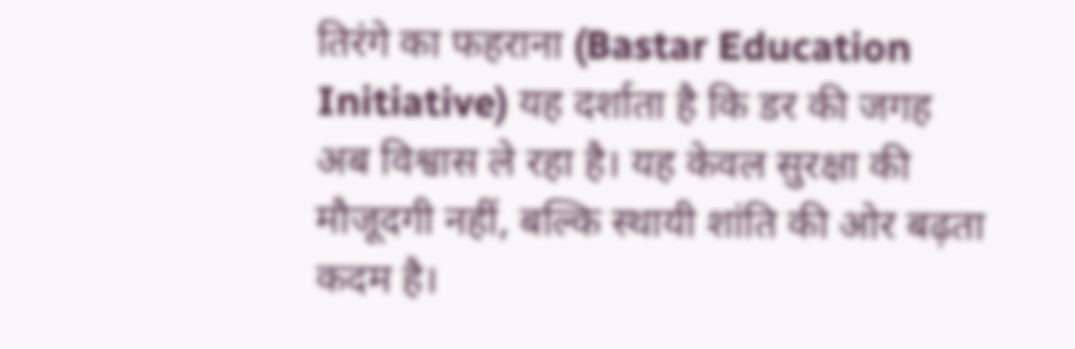तिरंगे का फहराना (Bastar Education Initiative) यह दर्शाता है कि डर की जगह अब विश्वास ले रहा है। यह केवल सुरक्षा की मौजूदगी नहीं, बल्कि स्थायी शांति की ओर बढ़ता कदम है।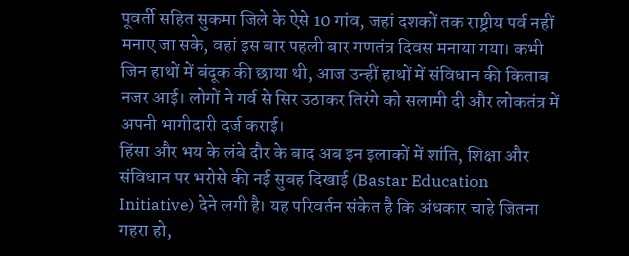पूवर्ती सहित सुकमा जिले के ऐसे 10 गांव, जहां दशकों तक राष्ट्रीय पर्व नहीं मनाए जा सके, वहां इस बार पहली बार गणतंत्र दिवस मनाया गया। कभी जिन हाथों में बंदूक की छाया थी, आज उन्हीं हाथों में संविधान की किताब नजर आई। लोगों ने गर्व से सिर उठाकर तिरंगे को सलामी दी और लोकतंत्र में अपनी भागीदारी दर्ज कराई।
हिंसा और भय के लंबे दौर के बाद अब इन इलाकों में शांति, शिक्षा और संविधान पर भरोसे की नई सुबह दिखाई (Bastar Education Initiative) देने लगी है। यह परिवर्तन संकेत है कि अंधकार चाहे जितना गहरा हो,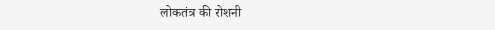लोकतंत्र की रोशनी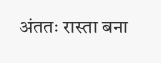अंततः रास्ता बना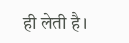ही लेती है।